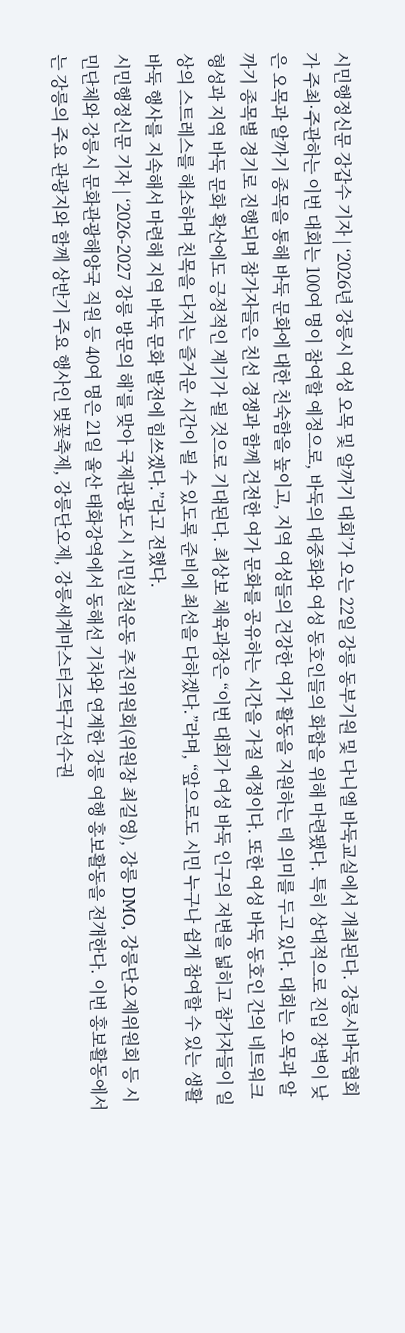시민행정신문 강갑수 기자 | ‘2026년 강릉시 여성 오목 및 알까기 대회’가 오는 22일 강릉 동부기원 및 다니엘 바둑교실에서 개최된다. 강릉시바둑협회가 주최·주관하는 이번 대회는 100여 명이 참여할 예정으로, 바둑의 대중화와 여성 동호인들의 화합을 위해 마련됐다. 특히 상대적으로 진입 장벽이 낮은 오목과 알까기 종목을 통해 바둑 문화에 대한 친숙함을 높이고, 지역 여성들의 건강한 여가 활동을 지원하는 데 의미를 두고 있다. 대회는 오목과 알까기 종목별 경기로 진행되며 참가자들은 친선 경쟁과 함께 건전한 여가 문화를 공유하는 시간을 가질 예정이다. 또한 여성 바둑 동호인 간의 네트워크 형성과 지역 바둑 문화 확산에도 긍정적인 계기가 될 것으로 기대된다. 최상보 체육과장은 “이번 대회가 여성 바둑 인구의 저변을 넓히고 참가자들이 일상의 스트레스를 해소하며 친목을 다지는 즐거운 시간이 될 수 있도록 준비에 최선을 다하겠다.”라며, “앞으로도 시민 누구나 쉽게 참여할 수 있는 생활 바둑 행사를 지속해서 마련해 지역 바둑 문화 발전에 힘쓰겠다.”라고 전했다.
시민행정신문 기자 | ‘2026-2027 강릉 방문의 해’를 맞아 국제관광도시 시민실천운동 추진위원회(위원장 최길영), 강릉 DMO, 강릉단오제위원회 등 시민단체와 강릉시 문화관광해양국 직원 등 40여 명은 21일 울산 태화강역에서 동해선 기차와 연계한 강릉 여행 홍보활동을 전개한다. 이번 홍보활동에서는 강릉의 주요 관광지와 함께 상반기 주요 행사인 벚꽃축제, 강릉단오제, 강릉세계마스터즈탁구선수권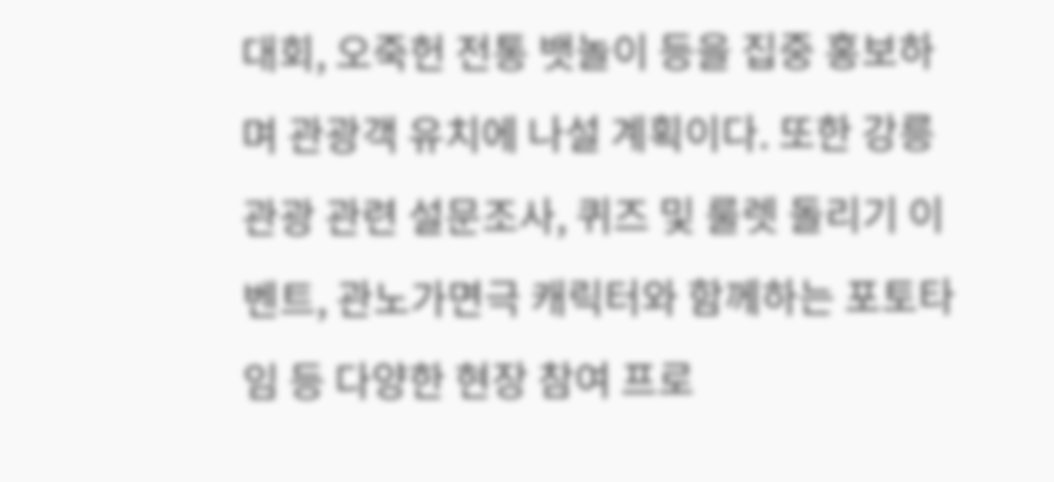대회, 오죽헌 전통 뱃놀이 등을 집중 홍보하며 관광객 유치에 나설 계획이다. 또한 강릉 관광 관련 설문조사, 퀴즈 및 룰렛 돌리기 이벤트, 관노가면극 캐릭터와 함께하는 포토타임 등 다양한 현장 참여 프로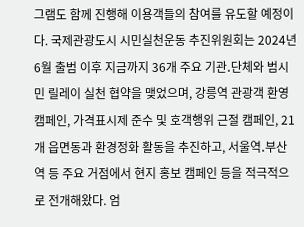그램도 함께 진행해 이용객들의 참여를 유도할 예정이다. 국제관광도시 시민실천운동 추진위원회는 2024년 6월 출범 이후 지금까지 36개 주요 기관․단체와 범시민 릴레이 실천 협약을 맺었으며, 강릉역 관광객 환영 캠페인, 가격표시제 준수 및 호객행위 근절 캠페인, 21개 읍면동과 환경정화 활동을 추진하고, 서울역․부산역 등 주요 거점에서 현지 홍보 캠페인 등을 적극적으로 전개해왔다. 엄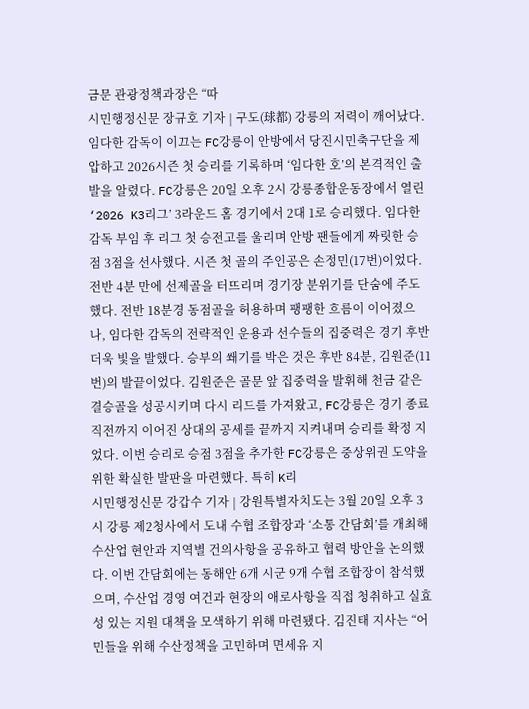금문 관광정책과장은 “따
시민행정신문 장규호 기자 | 구도(球都) 강릉의 저력이 깨어났다. 임다한 감독이 이끄는 FC강릉이 안방에서 당진시민축구단을 제압하고 2026시즌 첫 승리를 기록하며 ‘임다한 호’의 본격적인 출발을 알렸다. FC강릉은 20일 오후 2시 강릉종합운동장에서 열린 ‘2026 K3리그’ 3라운드 홈 경기에서 2대 1로 승리했다. 임다한 감독 부임 후 리그 첫 승전고를 울리며 안방 팬들에게 짜릿한 승점 3점을 선사했다. 시즌 첫 골의 주인공은 손정민(17번)이었다. 전반 4분 만에 선제골을 터뜨리며 경기장 분위기를 단숨에 주도했다. 전반 18분경 동점골을 허용하며 팽팽한 흐름이 이어졌으나, 임다한 감독의 전략적인 운용과 선수들의 집중력은 경기 후반 더욱 빛을 발했다. 승부의 쐐기를 박은 것은 후반 84분, 김원준(11번)의 발끝이었다. 김원준은 골문 앞 집중력을 발휘해 천금 같은 결승골을 성공시키며 다시 리드를 가져왔고, FC강릉은 경기 종료 직전까지 이어진 상대의 공세를 끝까지 지켜내며 승리를 확정 지었다. 이번 승리로 승점 3점을 추가한 FC강릉은 중상위권 도약을 위한 확실한 발판을 마련했다. 특히 K리
시민행정신문 강갑수 기자 | 강원특별자치도는 3월 20일 오후 3시 강릉 제2청사에서 도내 수협 조합장과 ‘소통 간담회’를 개최해 수산업 현안과 지역별 건의사항을 공유하고 협력 방안을 논의했다. 이번 간담회에는 동해안 6개 시군 9개 수협 조합장이 참석했으며, 수산업 경영 여건과 현장의 애로사항을 직접 청취하고 실효성 있는 지원 대책을 모색하기 위해 마련됐다. 김진태 지사는 “어민들을 위해 수산정책을 고민하며 면세유 지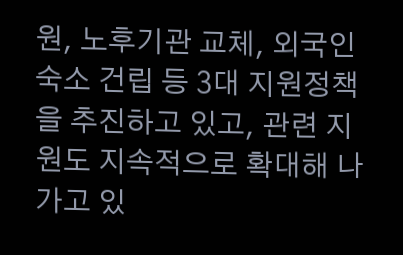원, 노후기관 교체, 외국인 숙소 건립 등 3대 지원정책을 추진하고 있고, 관련 지원도 지속적으로 확대해 나가고 있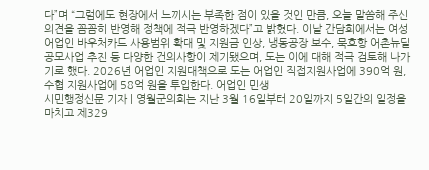다”며 “그럼에도 현장에서 느끼시는 부족한 점이 있을 것인 만큼, 오늘 말씀해 주신 의견을 꼼꼼히 반영해 정책에 적극 반영하겠다”고 밝혔다. 이날 간담회에서는 여성 어업인 바우처카드 사용범위 확대 및 지원금 인상, 냉동공장 보수, 묵호항 어촌뉴딜 공모사업 추진 등 다양한 건의사항이 제기됐으며, 도는 이에 대해 적극 검토해 나가기로 했다. 2026년 어업인 지원대책으로 도는 어업인 직접지원사업에 390억 원, 수협 지원사업에 58억 원을 투입한다. 어업인 민생
시민행정신문 기자 | 영월군의회는 지난 3월 16일부터 20일까지 5일간의 일정을 마치고 제329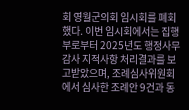회 영월군의회 임시회를 폐회했다. 이번 임시회에서는 집행부로부터 2025년도 행정사무감사 지적사항 처리결과를 보고받았으며, 조례심사위원회에서 심사한 조례안 9건과 동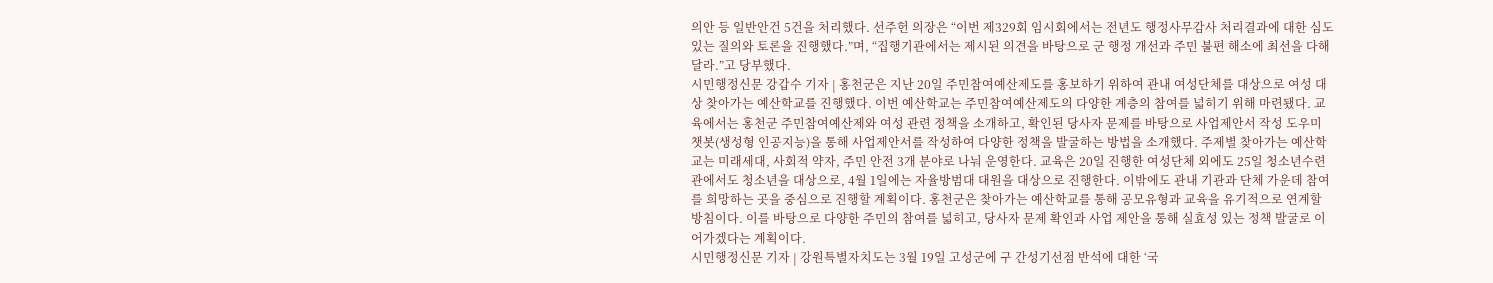의안 등 일반안건 5건을 처리했다. 선주헌 의장은 “이번 제329회 임시회에서는 전년도 행정사무감사 처리결과에 대한 심도 있는 질의와 토론을 진행했다.”며, “집행기관에서는 제시된 의견을 바탕으로 군 행정 개선과 주민 불편 해소에 최선을 다해달라.”고 당부했다.
시민행정신문 강갑수 기자 | 홍천군은 지난 20일 주민참여예산제도를 홍보하기 위하여 관내 여성단체를 대상으로 여성 대상 찾아가는 예산학교를 진행했다. 이번 예산학교는 주민참여예산제도의 다양한 계층의 참여를 넓히기 위해 마련됐다. 교육에서는 홍천군 주민참여예산제와 여성 관련 정책을 소개하고, 확인된 당사자 문제를 바탕으로 사업제안서 작성 도우미 챗봇(생성형 인공지능)을 통해 사업제안서를 작성하여 다양한 정책을 발굴하는 방법을 소개했다. 주제별 찾아가는 예산학교는 미래세대, 사회적 약자, 주민 안전 3개 분야로 나눠 운영한다. 교육은 20일 진행한 여성단체 외에도 25일 청소년수련관에서도 청소년을 대상으로, 4월 1일에는 자율방범대 대원을 대상으로 진행한다. 이밖에도 관내 기관과 단체 가운데 참여를 희망하는 곳을 중심으로 진행할 계획이다. 홍천군은 찾아가는 예산학교를 통해 공모유형과 교육을 유기적으로 연계할 방침이다. 이를 바탕으로 다양한 주민의 참여를 넓히고, 당사자 문제 확인과 사업 제안을 통해 실효성 있는 정책 발굴로 이어가겠다는 계획이다.
시민행정신문 기자 | 강원특별자치도는 3월 19일 고성군에 구 간성기선점 반석에 대한 ‘국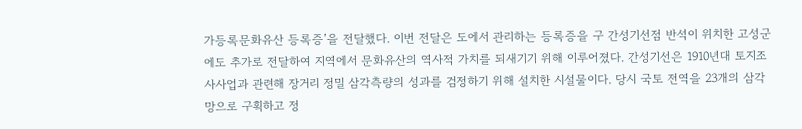가등록문화유산 등록증’을 전달했다. 이번 전달은 도에서 관리하는 등록증을 구 간성기선점 반석이 위치한 고성군에도 추가로 전달하여 지역에서 문화유산의 역사적 가치를 되새기기 위해 이루어졌다. 간성기선은 1910년대 토지조사사업과 관련해 장거리 정밀 삼각측량의 성과를 검정하기 위해 설치한 시설물이다. 당시 국토 전역을 23개의 삼각망으로 구획하고 정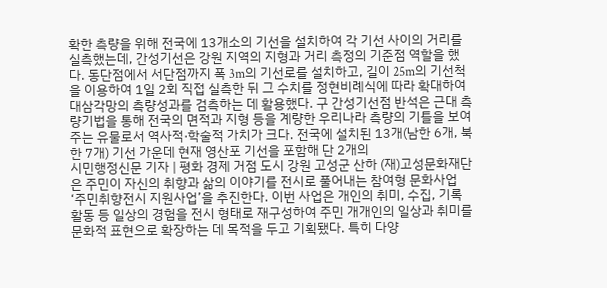확한 측량을 위해 전국에 13개소의 기선을 설치하여 각 기선 사이의 거리를 실측했는데, 간성기선은 강원 지역의 지형과 거리 측정의 기준점 역할을 했다. 동단점에서 서단점까지 폭 3m의 기선로를 설치하고, 길이 25m의 기선척을 이용하여 1일 2회 직접 실측한 뒤 그 수치를 정현비례식에 따라 확대하여 대삼각망의 측량성과를 검측하는 데 활용했다. 구 간성기선점 반석은 근대 측량기법을 통해 전국의 면적과 지형 등을 계량한 우리나라 측량의 기틀을 보여주는 유물로서 역사적·학술적 가치가 크다. 전국에 설치된 13개(남한 6개, 북한 7개) 기선 가운데 현재 영산포 기선을 포함해 단 2개의
시민행정신문 기자 | 평화 경제 거점 도시 강원 고성군 산하 (재)고성문화재단은 주민이 자신의 취향과 삶의 이야기를 전시로 풀어내는 참여형 문화사업 ‘주민취향전시 지원사업’을 추진한다. 이번 사업은 개인의 취미, 수집, 기록 활동 등 일상의 경험을 전시 형태로 재구성하여 주민 개개인의 일상과 취미를 문화적 표현으로 확장하는 데 목적을 두고 기획됐다. 특히 다양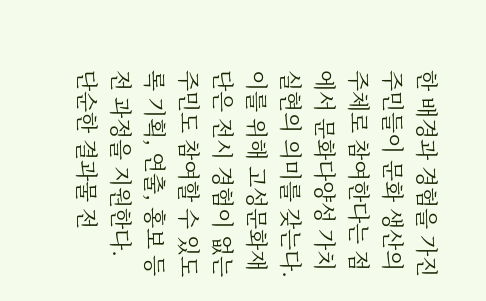한 배경과 경험을 가진 주민들이 문화 생산의 주체로 참여한다는 점에서 문화다양성 가치 실현의 의미를 갖는다. 이를 위해 고성문화재단은 전시 경험이 없는 주민도 참여할 수 있도록 기획, 연출, 홍보 등 전 과정을 지원한다. 단순한 결과물 전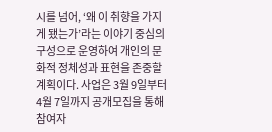시를 넘어, ‘왜 이 취향을 가지게 됐는가’라는 이야기 중심의 구성으로 운영하여 개인의 문화적 정체성과 표현을 존중할 계획이다. 사업은 3월 9일부터 4월 7일까지 공개모집을 통해 참여자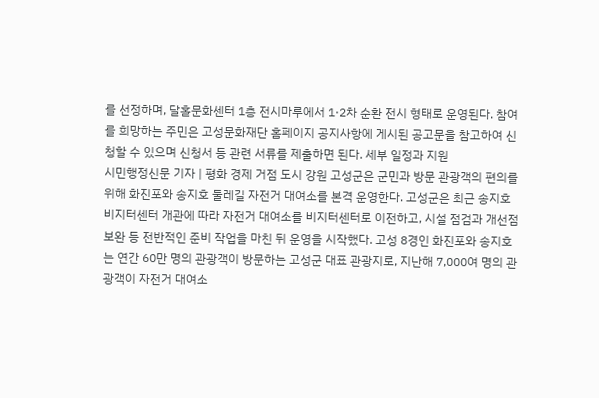를 선정하며, 달홀문화센터 1층 전시마루에서 1·2차 순환 전시 형태로 운영된다. 참여를 희망하는 주민은 고성문화재단 홈페이지 공지사항에 게시된 공고문을 참고하여 신청할 수 있으며 신청서 등 관련 서류를 제출하면 된다. 세부 일정과 지원
시민행정신문 기자 | 평화 경제 거점 도시 강원 고성군은 군민과 방문 관광객의 편의를 위해 화진포와 송지호 둘레길 자전거 대여소를 본격 운영한다. 고성군은 최근 송지호 비지터센터 개관에 따라 자전거 대여소를 비지터센터로 이전하고, 시설 점검과 개선점 보완 등 전반적인 준비 작업을 마친 뒤 운영을 시작했다. 고성 8경인 화진포와 송지호는 연간 60만 명의 관광객이 방문하는 고성군 대표 관광지로, 지난해 7,000여 명의 관광객이 자전거 대여소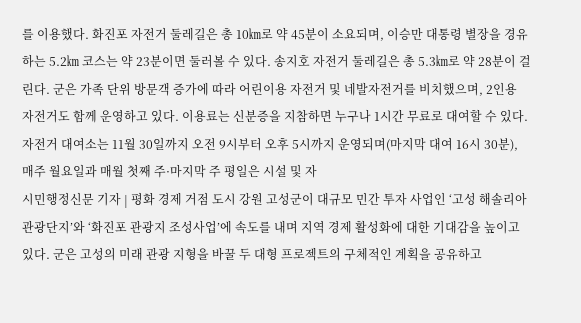를 이용했다. 화진포 자전거 둘레길은 총 10㎞로 약 45분이 소요되며, 이승만 대통령 별장을 경유하는 5.2㎞ 코스는 약 23분이면 둘러볼 수 있다. 송지호 자전거 둘레길은 총 5.3㎞로 약 28분이 걸린다. 군은 가족 단위 방문객 증가에 따라 어린이용 자전거 및 네발자전거를 비치했으며, 2인용 자전거도 함께 운영하고 있다. 이용료는 신분증을 지참하면 누구나 1시간 무료로 대여할 수 있다. 자전거 대여소는 11월 30일까지 오전 9시부터 오후 5시까지 운영되며(마지막 대여 16시 30분), 매주 월요일과 매월 첫째 주·마지막 주 평일은 시설 및 자
시민행정신문 기자 | 평화 경제 거점 도시 강원 고성군이 대규모 민간 투자 사업인 ‘고성 해솔리아 관광단지’와 ‘화진포 관광지 조성사업’에 속도를 내며 지역 경제 활성화에 대한 기대감을 높이고 있다. 군은 고성의 미래 관광 지형을 바꿀 두 대형 프로젝트의 구체적인 계획을 공유하고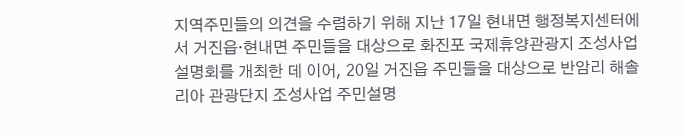지역주민들의 의견을 수렴하기 위해 지난 17일 현내면 행정복지센터에서 거진읍‧현내면 주민들을 대상으로 화진포 국제휴양관광지 조성사업 설명회를 개최한 데 이어, 20일 거진읍 주민들을 대상으로 반암리 해솔리아 관광단지 조성사업 주민설명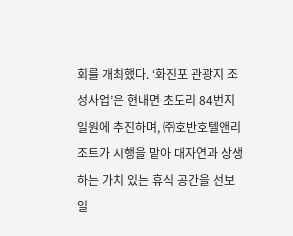회를 개최했다. ‘화진포 관광지 조성사업’은 현내면 초도리 84번지 일원에 추진하며, ㈜호반호텔앤리조트가 시행을 맡아 대자연과 상생하는 가치 있는 휴식 공간을 선보일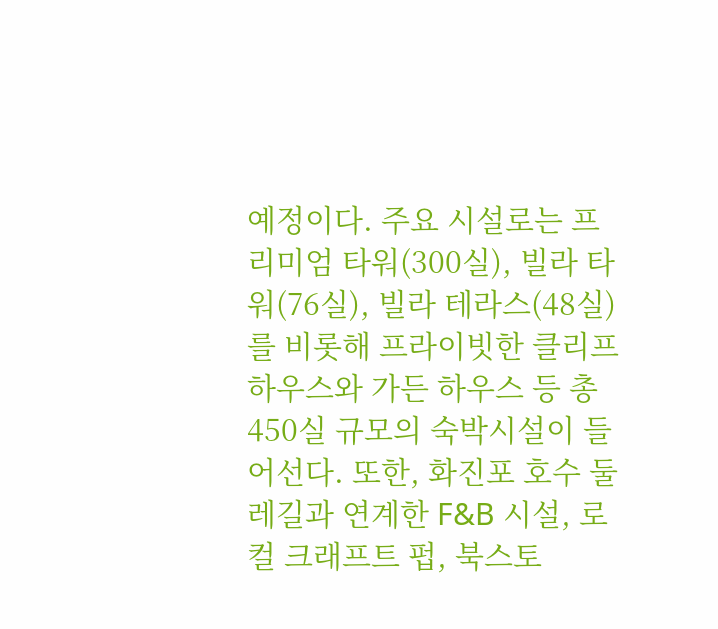예정이다. 주요 시설로는 프리미엄 타워(300실), 빌라 타워(76실), 빌라 테라스(48실)를 비롯해 프라이빗한 클리프 하우스와 가든 하우스 등 총 450실 규모의 숙박시설이 들어선다. 또한, 화진포 호수 둘레길과 연계한 F&B 시설, 로컬 크래프트 펍, 북스토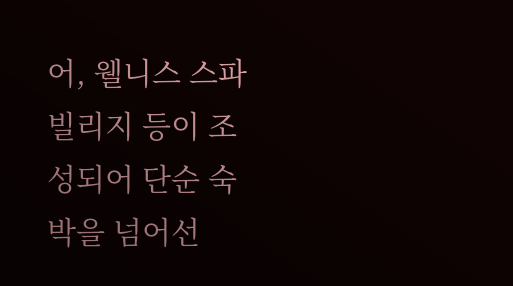어, 웰니스 스파 빌리지 등이 조성되어 단순 숙박을 넘어선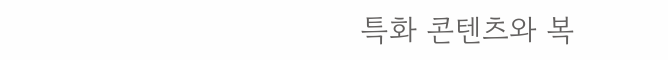특화 콘텐츠와 복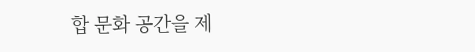합 문화 공간을 제